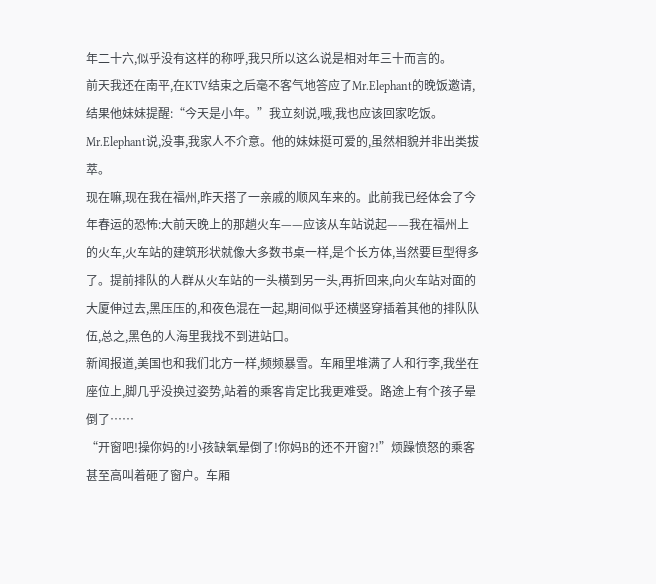年二十六,似乎没有这样的称呼,我只所以这么说是相对年三十而言的。
前天我还在南平,在KTV结束之后毫不客气地答应了Mr.Elephant的晚饭邀请,结果他妹妹提醒:“今天是小年。”我立刻说,哦,我也应该回家吃饭。Mr.Elephant说,没事,我家人不介意。他的妹妹挺可爱的,虽然相貌并非出类拔萃。
现在嘛,现在我在福州,昨天搭了一亲戚的顺风车来的。此前我已经体会了今年春运的恐怖:大前天晚上的那趟火车——应该从车站说起——我在福州上的火车,火车站的建筑形状就像大多数书桌一样,是个长方体,当然要巨型得多了。提前排队的人群从火车站的一头横到另一头,再折回来,向火车站对面的大厦伸过去,黑压压的,和夜色混在一起,期间似乎还横竖穿插着其他的排队队伍,总之,黑色的人海里我找不到进站口。
新闻报道,美国也和我们北方一样,频频暴雪。车厢里堆满了人和行李,我坐在座位上,脚几乎没换过姿势,站着的乘客肯定比我更难受。路途上有个孩子晕倒了……
“开窗吧!操你妈的!小孩缺氧晕倒了!你妈B的还不开窗?!”烦躁愤怒的乘客甚至高叫着砸了窗户。车厢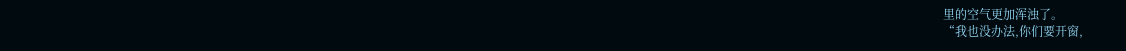里的空气更加浑浊了。
“我也没办法,你们要开窗,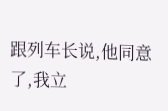跟列车长说,他同意了,我立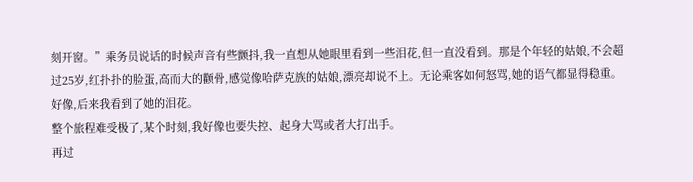刻开窗。”乘务员说话的时候声音有些颤抖,我一直想从她眼里看到一些泪花,但一直没看到。那是个年轻的姑娘,不会超过25岁,红扑扑的脸蛋,高而大的颧骨,感觉像哈萨克族的姑娘,漂亮却说不上。无论乘客如何怒骂,她的语气都显得稳重。好像,后来我看到了她的泪花。
整个旅程难受极了,某个时刻,我好像也要失控、起身大骂或者大打出手。
再过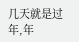几天就是过年,年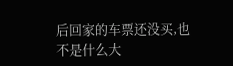后回家的车票还没买,也不是什么大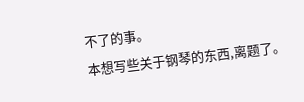不了的事。
本想写些关于钢琴的东西,离题了。